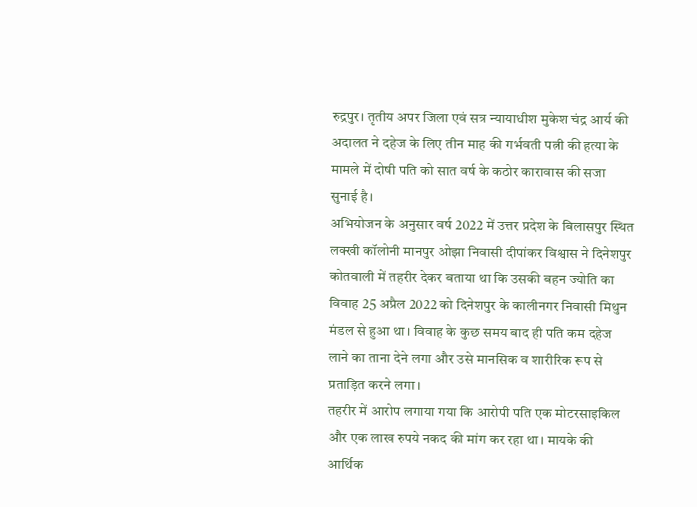रुद्रपुर। तृतीय अपर जिला एवं सत्र न्यायाधीश मुकेश चंद्र आर्य की अदालत ने दहेज के लिए तीन माह की गर्भवती पत्नी की हत्या के मामले में दोषी पति को सात वर्ष के कठोर कारावास की सजा सुनाई है।
अभियोजन के अनुसार वर्ष 2022 में उत्तर प्रदेश के बिलासपुर स्थित लक्खी कॉलोनी मानपुर ओझा निवासी दीपांकर विश्वास ने दिनेशपुर कोतवाली में तहरीर देकर बताया था कि उसकी बहन ज्योति का विवाह 25 अप्रैल 2022 को दिनेशपुर के कालीनगर निवासी मिथुन मंडल से हुआ था। विवाह के कुछ समय बाद ही पति कम दहेज लाने का ताना देने लगा और उसे मानसिक व शारीरिक रूप से प्रताड़ित करने लगा।
तहरीर में आरोप लगाया गया कि आरोपी पति एक मोटरसाइकिल और एक लाख रुपये नकद की मांग कर रहा था। मायके की आर्थिक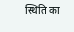स्थिति का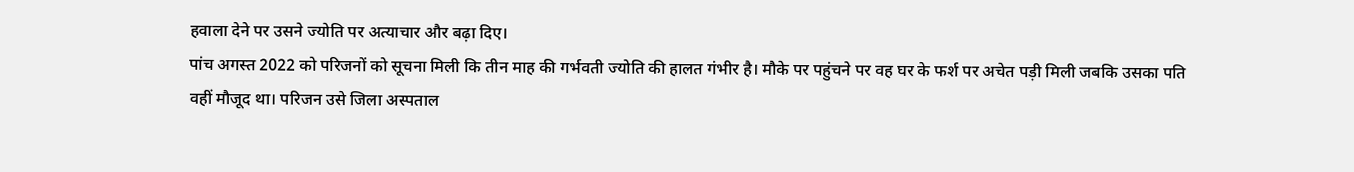हवाला देने पर उसने ज्योति पर अत्याचार और बढ़ा दिए।
पांच अगस्त 2022 को परिजनों को सूचना मिली कि तीन माह की गर्भवती ज्योति की हालत गंभीर है। मौके पर पहुंचने पर वह घर के फर्श पर अचेत पड़ी मिली जबकि उसका पति वहीं मौजूद था। परिजन उसे जिला अस्पताल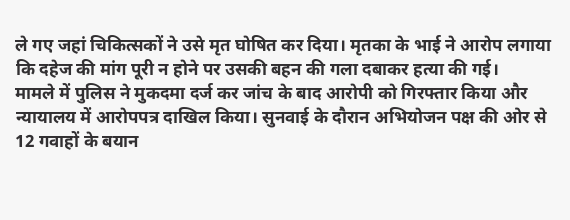ले गए जहां चिकित्सकों ने उसे मृत घोषित कर दिया। मृतका के भाई ने आरोप लगाया कि दहेज की मांग पूरी न होने पर उसकी बहन की गला दबाकर हत्या की गई।
मामले में पुलिस ने मुकदमा दर्ज कर जांच के बाद आरोपी को गिरफ्तार किया और न्यायालय में आरोपपत्र दाखिल किया। सुनवाई के दौरान अभियोजन पक्ष की ओर से 12 गवाहों के बयान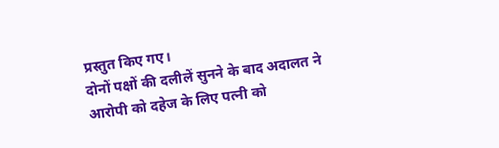प्रस्तुत किए गए।
दोनों पक्षों की दलीलें सुनने के बाद अदालत ने आरोपी को दहेज के लिए पत्नी को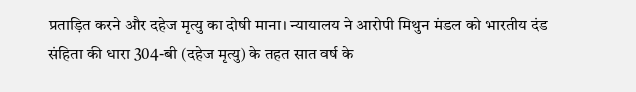प्रताड़ित करने और दहेज मृत्यु का दोषी माना। न्यायालय ने आरोपी मिथुन मंडल को भारतीय दंड संहिता की धारा 304-बी (दहेज मृत्यु) के तहत सात वर्ष के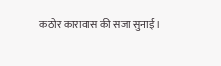कठोर कारावास की सजा सुनाई।